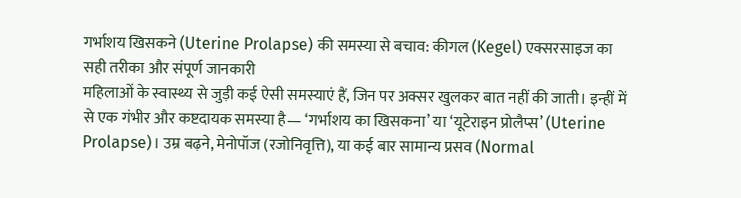गर्भाशय खिसकने (Uterine Prolapse) की समस्या से बचाव: कीगल (Kegel) एक्सरसाइज का सही तरीका और संपूर्ण जानकारी
महिलाओं के स्वास्थ्य से जुड़ी कई ऐसी समस्याएं हैं, जिन पर अक्सर खुलकर बात नहीं की जाती। इन्हीं में से एक गंभीर और कष्टदायक समस्या है— ‘गर्भाशय का खिसकना’ या ‘यूटेराइन प्रोलैप्स’ (Uterine Prolapse)। उम्र बढ़ने, मेनोपॉज (रजोनिवृत्ति), या कई बार सामान्य प्रसव (Normal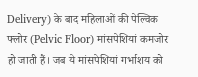Delivery) के बाद महिलाओं की पेल्विक फ्लोर (Pelvic Floor) मांसपेशियां कमजोर हो जाती हैं। जब ये मांसपेशियां गर्भाशय को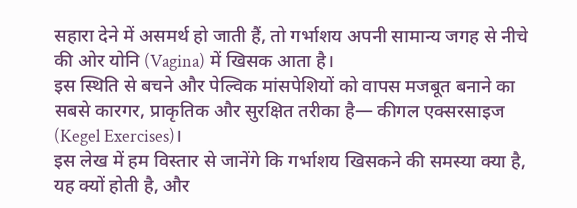सहारा देने में असमर्थ हो जाती हैं, तो गर्भाशय अपनी सामान्य जगह से नीचे की ओर योनि (Vagina) में खिसक आता है।
इस स्थिति से बचने और पेल्विक मांसपेशियों को वापस मजबूत बनाने का सबसे कारगर, प्राकृतिक और सुरक्षित तरीका है— कीगल एक्सरसाइज (Kegel Exercises)।
इस लेख में हम विस्तार से जानेंगे कि गर्भाशय खिसकने की समस्या क्या है, यह क्यों होती है, और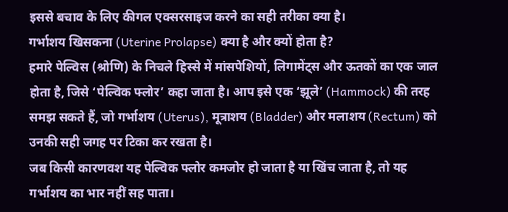इससे बचाव के लिए कीगल एक्सरसाइज करने का सही तरीका क्या है।
गर्भाशय खिसकना (Uterine Prolapse) क्या है और क्यों होता है?
हमारे पेल्विस (श्रोणि) के निचले हिस्से में मांसपेशियों, लिगामेंट्स और ऊतकों का एक जाल होता है, जिसे ‘पेल्विक फ्लोर’ कहा जाता है। आप इसे एक ‘झूले’ (Hammock) की तरह समझ सकते हैं, जो गर्भाशय (Uterus), मूत्राशय (Bladder) और मलाशय (Rectum) को उनकी सही जगह पर टिका कर रखता है।
जब किसी कारणवश यह पेल्विक फ्लोर कमजोर हो जाता है या खिंच जाता है, तो यह गर्भाशय का भार नहीं सह पाता।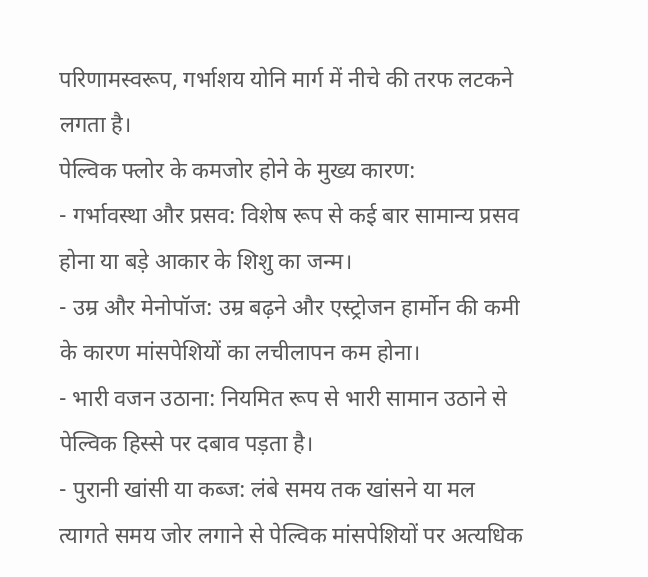परिणामस्वरूप, गर्भाशय योनि मार्ग में नीचे की तरफ लटकने लगता है।
पेल्विक फ्लोर के कमजोर होने के मुख्य कारण:
- गर्भावस्था और प्रसव: विशेष रूप से कई बार सामान्य प्रसव होना या बड़े आकार के शिशु का जन्म।
- उम्र और मेनोपॉज: उम्र बढ़ने और एस्ट्रोजन हार्मोन की कमी के कारण मांसपेशियों का लचीलापन कम होना।
- भारी वजन उठाना: नियमित रूप से भारी सामान उठाने से पेल्विक हिस्से पर दबाव पड़ता है।
- पुरानी खांसी या कब्ज: लंबे समय तक खांसने या मल त्यागते समय जोर लगाने से पेल्विक मांसपेशियों पर अत्यधिक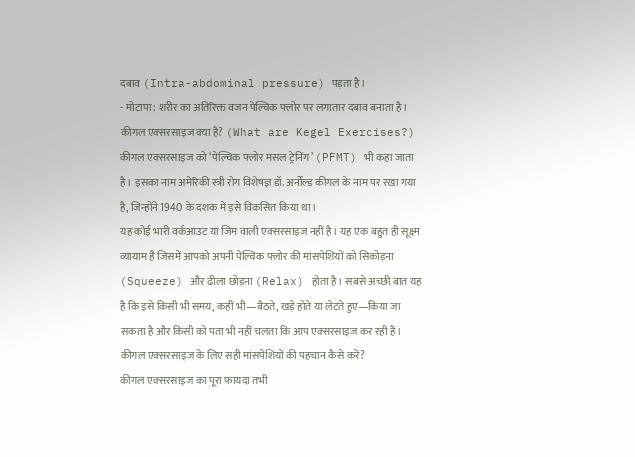दबाव (Intra-abdominal pressure) पड़ता है।
- मोटापा: शरीर का अतिरिक्त वजन पेल्विक फ्लोर पर लगातार दबाव बनाता है।
कीगल एक्सरसाइज क्या है? (What are Kegel Exercises?)
कीगल एक्सरसाइज को ‘पेल्विक फ्लोर मसल ट्रेनिंग’ (PFMT) भी कहा जाता है। इसका नाम अमेरिकी स्त्री रोग विशेषज्ञ डॉ. अर्नोल्ड कीगल के नाम पर रखा गया है, जिन्होंने 1940 के दशक में इसे विकसित किया था।
यह कोई भारी वर्कआउट या जिम वाली एक्सरसाइज नहीं है। यह एक बहुत ही सूक्ष्म व्यायाम है जिसमें आपको अपनी पेल्विक फ्लोर की मांसपेशियों को सिकोड़ना (Squeeze) और ढीला छोड़ना (Relax) होता है। सबसे अच्छी बात यह है कि इसे किसी भी समय, कहीं भी—बैठते, खड़े होते या लेटते हुए—किया जा सकता है और किसी को पता भी नहीं चलता कि आप एक्सरसाइज कर रही हैं।
कीगल एक्सरसाइज के लिए सही मांसपेशियों की पहचान कैसे करें?
कीगल एक्सरसाइज का पूरा फायदा तभी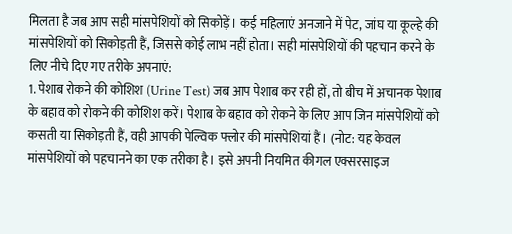मिलता है जब आप सही मांसपेशियों को सिकोड़ें। कई महिलाएं अनजाने में पेट, जांघ या कूल्हे की मांसपेशियों को सिकोड़ती हैं, जिससे कोई लाभ नहीं होता। सही मांसपेशियों की पहचान करने के लिए नीचे दिए गए तरीके अपनाएं:
1. पेशाब रोकने की कोशिश (Urine Test) जब आप पेशाब कर रही हों, तो बीच में अचानक पेशाब के बहाव को रोकने की कोशिश करें। पेशाब के बहाव को रोकने के लिए आप जिन मांसपेशियों को कसती या सिकोड़ती हैं, वही आपकी पेल्विक फ्लोर की मांसपेशियां हैं। (नोट: यह केवल मांसपेशियों को पहचानने का एक तरीका है। इसे अपनी नियमित कीगल एक्सरसाइज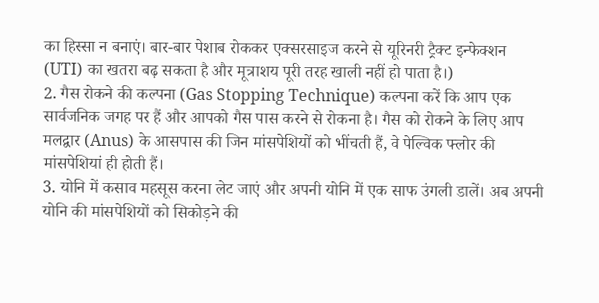का हिस्सा न बनाएं। बार-बार पेशाब रोककर एक्सरसाइज करने से यूरिनरी ट्रैक्ट इन्फेक्शन (UTI) का खतरा बढ़ सकता है और मूत्राशय पूरी तरह खाली नहीं हो पाता है।)
2. गैस रोकने की कल्पना (Gas Stopping Technique) कल्पना करें कि आप एक सार्वजनिक जगह पर हैं और आपको गैस पास करने से रोकना है। गैस को रोकने के लिए आप मलद्वार (Anus) के आसपास की जिन मांसपेशियों को भींचती हैं, वे पेल्विक फ्लोर की मांसपेशियां ही होती हैं।
3. योनि में कसाव महसूस करना लेट जाएं और अपनी योनि में एक साफ उंगली डालें। अब अपनी योनि की मांसपेशियों को सिकोड़ने की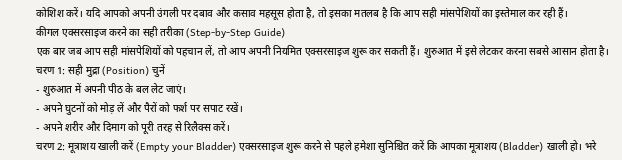कोशिश करें। यदि आपको अपनी उंगली पर दबाव और कसाव महसूस होता है, तो इसका मतलब है कि आप सही मांसपेशियों का इस्तेमाल कर रही हैं।
कीगल एक्सरसाइज करने का सही तरीका (Step-by-Step Guide)
एक बार जब आप सही मांसपेशियों को पहचान लें, तो आप अपनी नियमित एक्सरसाइज शुरू कर सकती हैं। शुरुआत में इसे लेटकर करना सबसे आसान होता है।
चरण 1: सही मुद्रा (Position) चुनें
- शुरुआत में अपनी पीठ के बल लेट जाएं।
- अपने घुटनों को मोड़ लें और पैरों को फर्श पर सपाट रखें।
- अपने शरीर और दिमाग को पूरी तरह से रिलैक्स करें।
चरण 2: मूत्राशय खाली करें (Empty your Bladder) एक्सरसाइज शुरू करने से पहले हमेशा सुनिश्चित करें कि आपका मूत्राशय (Bladder) खाली हो। भरे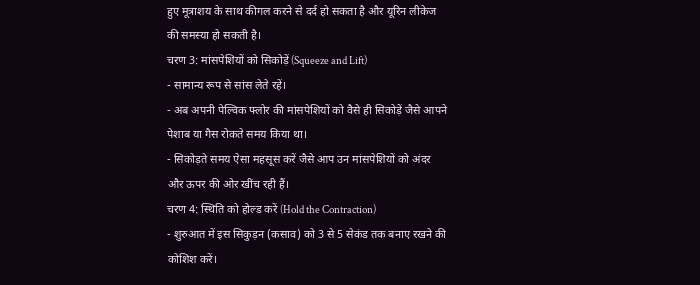हुए मूत्राशय के साथ कीगल करने से दर्द हो सकता है और यूरिन लीकेज की समस्या हो सकती है।
चरण 3: मांसपेशियों को सिकोड़ें (Squeeze and Lift)
- सामान्य रूप से सांस लेते रहें।
- अब अपनी पेल्विक फ्लोर की मांसपेशियों को वैसे ही सिकोड़ें जैसे आपने पेशाब या गैस रोकते समय किया था।
- सिकोड़ते समय ऐसा महसूस करें जैसे आप उन मांसपेशियों को अंदर और ऊपर की ओर खींच रही हैं।
चरण 4: स्थिति को होल्ड करें (Hold the Contraction)
- शुरुआत में इस सिकुड़न (कसाव) को 3 से 5 सेकंड तक बनाए रखने की कोशिश करें।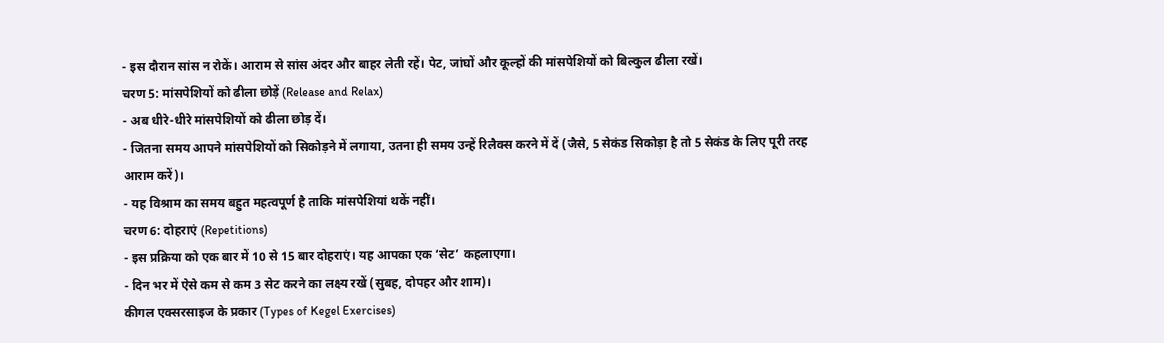- इस दौरान सांस न रोकें। आराम से सांस अंदर और बाहर लेती रहें। पेट, जांघों और कूल्हों की मांसपेशियों को बिल्कुल ढीला रखें।
चरण 5: मांसपेशियों को ढीला छोड़ें (Release and Relax)
- अब धीरे-धीरे मांसपेशियों को ढीला छोड़ दें।
- जितना समय आपने मांसपेशियों को सिकोड़ने में लगाया, उतना ही समय उन्हें रिलैक्स करने में दें (जैसे, 5 सेकंड सिकोड़ा है तो 5 सेकंड के लिए पूरी तरह आराम करें)।
- यह विश्राम का समय बहुत महत्वपूर्ण है ताकि मांसपेशियां थकें नहीं।
चरण 6: दोहराएं (Repetitions)
- इस प्रक्रिया को एक बार में 10 से 15 बार दोहराएं। यह आपका एक ‘सेट’ कहलाएगा।
- दिन भर में ऐसे कम से कम 3 सेट करने का लक्ष्य रखें (सुबह, दोपहर और शाम)।
कीगल एक्सरसाइज के प्रकार (Types of Kegel Exercises)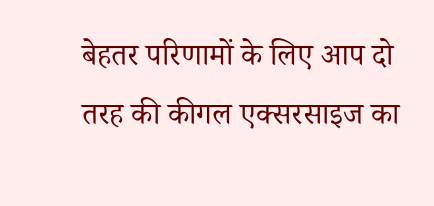बेहतर परिणामों के लिए आप दो तरह की कीगल एक्सरसाइज का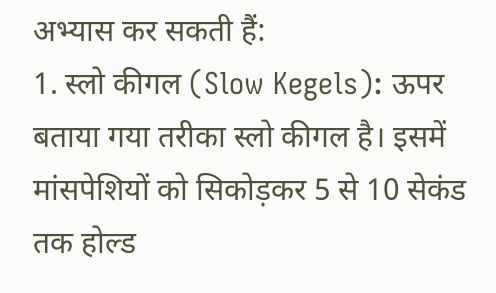अभ्यास कर सकती हैं:
1. स्लो कीगल (Slow Kegels): ऊपर बताया गया तरीका स्लो कीगल है। इसमें मांसपेशियों को सिकोड़कर 5 से 10 सेकंड तक होल्ड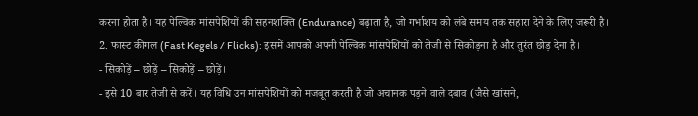करना होता है। यह पेल्विक मांसपेशियों की सहनशक्ति (Endurance) बढ़ाता है, जो गर्भाशय को लंबे समय तक सहारा देने के लिए जरूरी है।
2. फास्ट कीगल (Fast Kegels / Flicks): इसमें आपको अपनी पेल्विक मांसपेशियों को तेजी से सिकोड़ना है और तुरंत छोड़ देना है।
- सिकोड़ें – छोड़ें – सिकोड़ें – छोड़ें।
- इसे 10 बार तेजी से करें। यह विधि उन मांसपेशियों को मजबूत करती है जो अचानक पड़ने वाले दबाव (जैसे खांसने,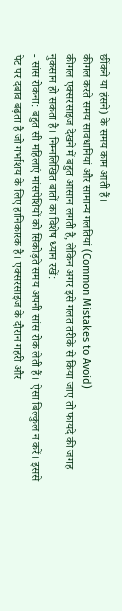छींकने या हंसने) के समय काम आती हैं।
कीगल करते समय सावधानियां और सामान्य गलतियां (Common Mistakes to Avoid)
कीगल एक्सरसाइज देखने में बहुत आसान लगती है, लेकिन अगर इसे गलत तरीके से किया जाए तो फायदे की जगह नुकसान हो सकता है। निम्नलिखित बातों का विशेष ध्यान रखें:
- सांस रोकना: बहुत सी महिलाएं मांसपेशियों को सिकोड़ते समय अपनी सांस रोक लेती हैं। ऐसा बिल्कुल न करें। इससे पेट पर दबाव बढ़ता है जो गर्भाशय के लिए हानिकारक है। एक्सरसाइज के दौरान गहरी और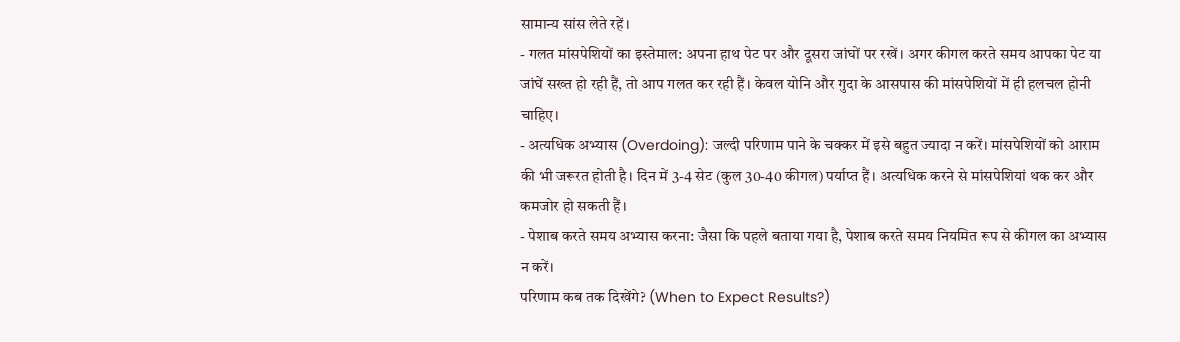सामान्य सांस लेते रहें।
- गलत मांसपेशियों का इस्तेमाल: अपना हाथ पेट पर और दूसरा जांघों पर रखें। अगर कीगल करते समय आपका पेट या जांघें सख्त हो रही हैं, तो आप गलत कर रही हैं। केवल योनि और गुदा के आसपास की मांसपेशियों में ही हलचल होनी चाहिए।
- अत्यधिक अभ्यास (Overdoing): जल्दी परिणाम पाने के चक्कर में इसे बहुत ज्यादा न करें। मांसपेशियों को आराम की भी जरूरत होती है। दिन में 3-4 सेट (कुल 30-40 कीगल) पर्याप्त हैं। अत्यधिक करने से मांसपेशियां थक कर और कमजोर हो सकती हैं।
- पेशाब करते समय अभ्यास करना: जैसा कि पहले बताया गया है, पेशाब करते समय नियमित रूप से कीगल का अभ्यास न करें।
परिणाम कब तक दिखेंगे? (When to Expect Results?)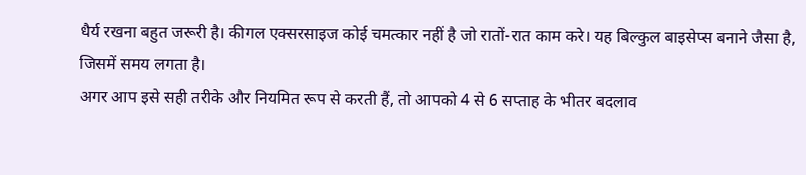धैर्य रखना बहुत जरूरी है। कीगल एक्सरसाइज कोई चमत्कार नहीं है जो रातों-रात काम करे। यह बिल्कुल बाइसेप्स बनाने जैसा है, जिसमें समय लगता है।
अगर आप इसे सही तरीके और नियमित रूप से करती हैं, तो आपको 4 से 6 सप्ताह के भीतर बदलाव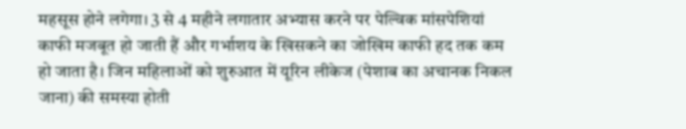महसूस होने लगेगा। 3 से 4 महीने लगातार अभ्यास करने पर पेल्विक मांसपेशियां काफी मजबूत हो जाती हैं और गर्भाशय के खिसकने का जोखिम काफी हद तक कम हो जाता है। जिन महिलाओं को शुरुआत में यूरिन लीकेज (पेशाब का अचानक निकल जाना) की समस्या होती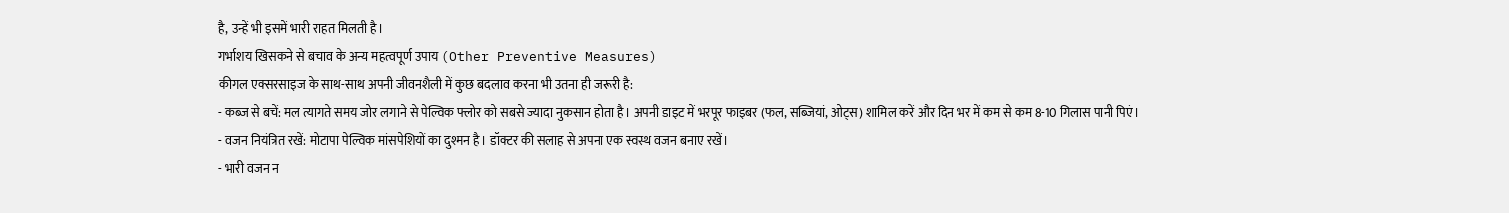है, उन्हें भी इसमें भारी राहत मिलती है।
गर्भाशय खिसकने से बचाव के अन्य महत्वपूर्ण उपाय (Other Preventive Measures)
कीगल एक्सरसाइज के साथ-साथ अपनी जीवनशैली में कुछ बदलाव करना भी उतना ही जरूरी है:
- कब्ज से बचें: मल त्यागते समय जोर लगाने से पेल्विक फ्लोर को सबसे ज्यादा नुकसान होता है। अपनी डाइट में भरपूर फाइबर (फल, सब्जियां, ओट्स) शामिल करें और दिन भर में कम से कम 8-10 गिलास पानी पिएं।
- वजन नियंत्रित रखें: मोटापा पेल्विक मांसपेशियों का दुश्मन है। डॉक्टर की सलाह से अपना एक स्वस्थ वजन बनाए रखें।
- भारी वजन न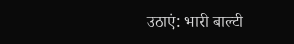उठाएं: भारी बाल्टी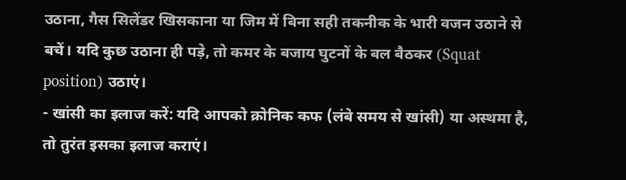उठाना, गैस सिलेंडर खिसकाना या जिम में बिना सही तकनीक के भारी वजन उठाने से बचें। यदि कुछ उठाना ही पड़े, तो कमर के बजाय घुटनों के बल बैठकर (Squat position) उठाएं।
- खांसी का इलाज करें: यदि आपको क्रोनिक कफ (लंबे समय से खांसी) या अस्थमा है, तो तुरंत इसका इलाज कराएं।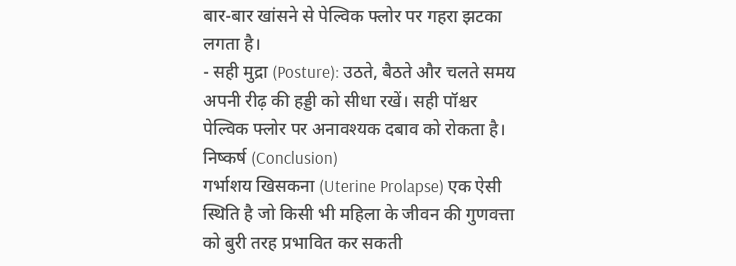बार-बार खांसने से पेल्विक फ्लोर पर गहरा झटका लगता है।
- सही मुद्रा (Posture): उठते, बैठते और चलते समय अपनी रीढ़ की हड्डी को सीधा रखें। सही पॉश्चर पेल्विक फ्लोर पर अनावश्यक दबाव को रोकता है।
निष्कर्ष (Conclusion)
गर्भाशय खिसकना (Uterine Prolapse) एक ऐसी स्थिति है जो किसी भी महिला के जीवन की गुणवत्ता को बुरी तरह प्रभावित कर सकती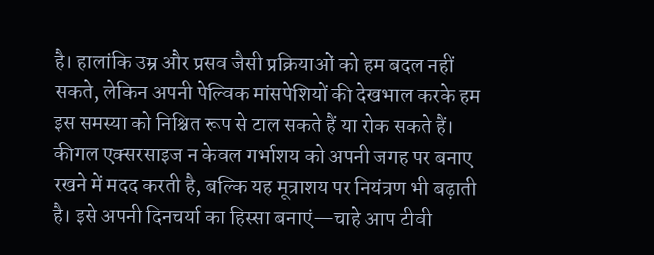है। हालांकि उम्र और प्रसव जैसी प्रक्रियाओं को हम बदल नहीं सकते, लेकिन अपनी पेल्विक मांसपेशियों की देखभाल करके हम इस समस्या को निश्चित रूप से टाल सकते हैं या रोक सकते हैं।
कीगल एक्सरसाइज न केवल गर्भाशय को अपनी जगह पर बनाए रखने में मदद करती है, बल्कि यह मूत्राशय पर नियंत्रण भी बढ़ाती है। इसे अपनी दिनचर्या का हिस्सा बनाएं—चाहे आप टीवी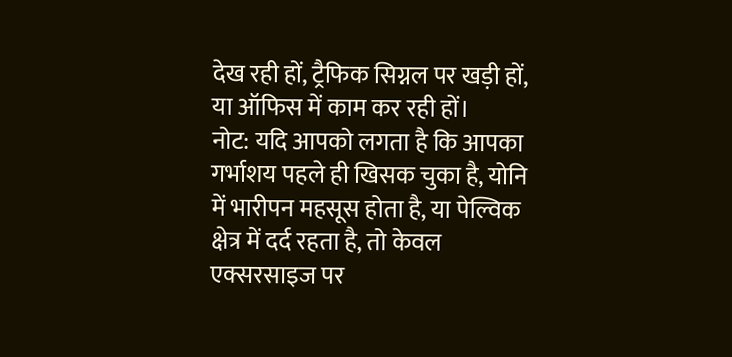देख रही हों, ट्रैफिक सिग्नल पर खड़ी हों, या ऑफिस में काम कर रही हों।
नोट: यदि आपको लगता है कि आपका गर्भाशय पहले ही खिसक चुका है, योनि में भारीपन महसूस होता है, या पेल्विक क्षेत्र में दर्द रहता है, तो केवल एक्सरसाइज पर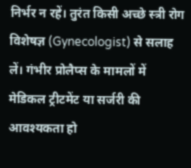निर्भर न रहें। तुरंत किसी अच्छे स्त्री रोग विशेषज्ञ (Gynecologist) से सलाह लें। गंभीर प्रोलैप्स के मामलों में मेडिकल ट्रीटमेंट या सर्जरी की आवश्यकता हो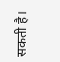सकती है।